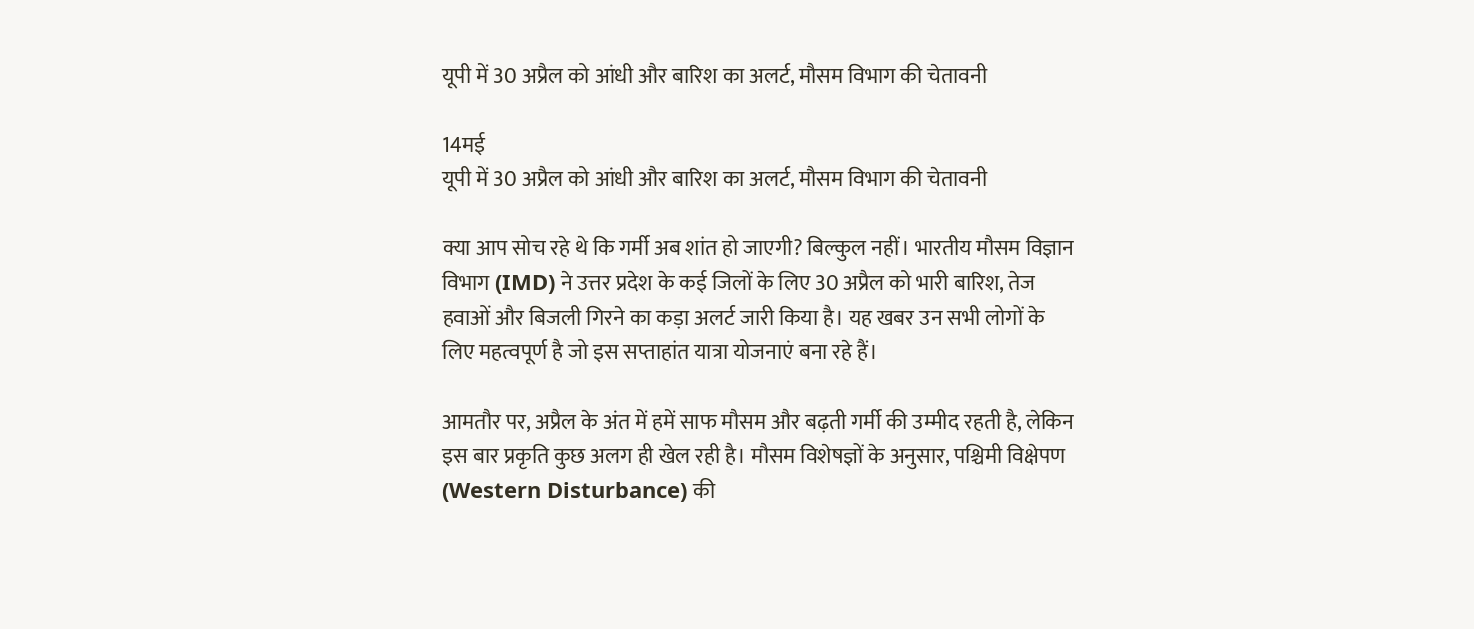यूपी में 30 अप्रैल को आंधी और बारिश का अलर्ट, मौसम विभाग की चेतावनी

14मई
यूपी में 30 अप्रैल को आंधी और बारिश का अलर्ट, मौसम विभाग की चेतावनी

क्या आप सोच रहे थे कि गर्मी अब शांत हो जाएगी? बिल्कुल नहीं। भारतीय मौसम विज्ञान विभाग (IMD) ने उत्तर प्रदेश के कई जिलों के लिए 30 अप्रैल को भारी बारिश, तेज हवाओं और बिजली गिरने का कड़ा अलर्ट जारी किया है। यह खबर उन सभी लोगों के लिए महत्वपूर्ण है जो इस सप्ताहांत यात्रा योजनाएं बना रहे हैं।

आमतौर पर, अप्रैल के अंत में हमें साफ मौसम और बढ़ती गर्मी की उम्मीद रहती है, लेकिन इस बार प्रकृति कुछ अलग ही खेल रही है। मौसम विशेषज्ञों के अनुसार, पश्चिमी विक्षेपण (Western Disturbance) की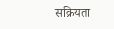सक्रियता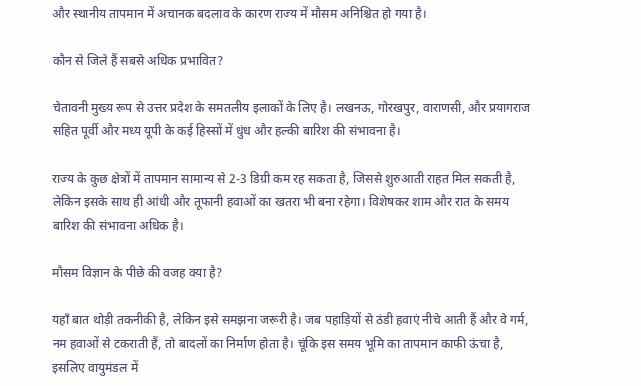और स्थानीय तापमान में अचानक बदलाव के कारण राज्य में मौसम अनिश्चित हो गया है।

कौन से जिले हैं सबसे अधिक प्रभावित?

चेतावनी मुख्य रूप से उत्तर प्रदेश के समतलीय इलाकों के लिए है। लखनऊ, गोरखपुर, वाराणसी, और प्रयागराज सहित पूर्वी और मध्य यूपी के कई हिस्सों में धुंध और हल्की बारिश की संभावना है।

राज्य के कुछ क्षेत्रों में तापमान सामान्य से 2-3 डिग्री कम रह सकता है, जिससे शुरुआती राहत मिल सकती है, लेकिन इसके साथ ही आंधी और तूफानी हवाओं का खतरा भी बना रहेगा। विशेषकर शाम और रात के समय बारिश की संभावना अधिक है।

मौसम विज्ञान के पीछे की वजह क्या है?

यहाँ बात थोड़ी तकनीकी है, लेकिन इसे समझना जरूरी है। जब पहाड़ियों से ठंडी हवाएं नीचे आती हैं और वे गर्म, नम हवाओं से टकराती हैं, तो बादलों का निर्माण होता है। चूंकि इस समय भूमि का तापमान काफी ऊंचा है, इसलिए वायुमंडल में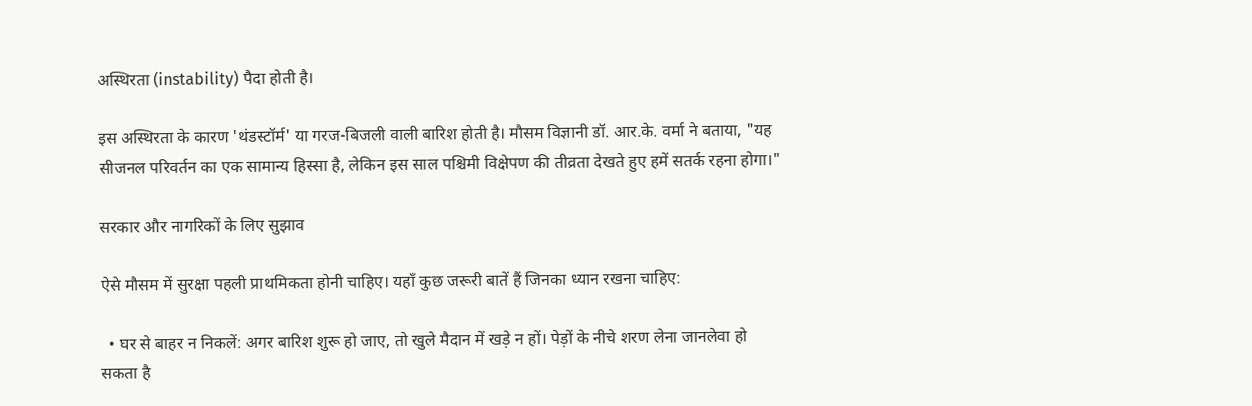अस्थिरता (instability) पैदा होती है।

इस अस्थिरता के कारण 'थंडस्टॉर्म' या गरज-बिजली वाली बारिश होती है। मौसम विज्ञानी डॉ. आर.के. वर्मा ने बताया, "यह सीजनल परिवर्तन का एक सामान्य हिस्सा है, लेकिन इस साल पश्चिमी विक्षेपण की तीव्रता देखते हुए हमें सतर्क रहना होगा।"

सरकार और नागरिकों के लिए सुझाव

ऐसे मौसम में सुरक्षा पहली प्राथमिकता होनी चाहिए। यहाँ कुछ जरूरी बातें हैं जिनका ध्यान रखना चाहिए:

  • घर से बाहर न निकलें: अगर बारिश शुरू हो जाए, तो खुले मैदान में खड़े न हों। पेड़ों के नीचे शरण लेना जानलेवा हो सकता है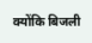क्योंकि बिजली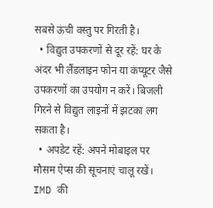सबसे ऊंची वस्तु पर गिरती है।
  • विद्युत उपकरणों से दूर रहें: घर के अंदर भी लैंडलाइन फोन या कंप्यूटर जैसे उपकरणों का उपयोग न करें। बिजली गिरने से विद्युत लाइनों में झटका लग सकता है।
  • अपडेट रहें: अपने मोबाइल पर मौसम ऐप्स की सूचनाएं चालू रखें। IMD की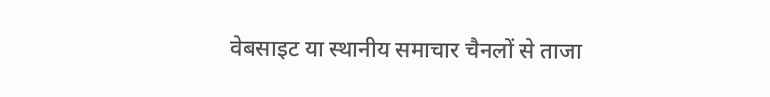वेबसाइट या स्थानीय समाचार चैनलों से ताजा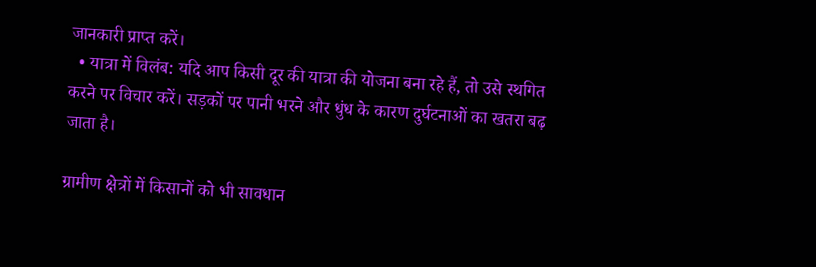जानकारी प्राप्त करें।
  • यात्रा में विलंब: यदि आप किसी दूर की यात्रा की योजना बना रहे हैं, तो उसे स्थगित करने पर विचार करें। सड़कों पर पानी भरने और धुंध के कारण दुर्घटनाओं का खतरा बढ़ जाता है।

ग्रामीण क्षेत्रों में किसानों को भी सावधान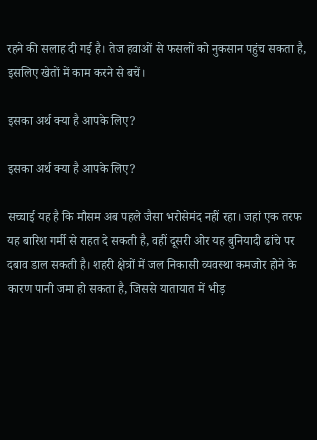रहने की सलाह दी गई है। तेज हवाओं से फसलों को नुकसान पहुंच सकता है, इसलिए खेतों में काम करने से बचें।

इसका अर्थ क्या है आपके लिए?

इसका अर्थ क्या है आपके लिए?

सच्चाई यह है कि मौसम अब पहले जैसा भरोसेमंद नहीं रहा। जहां एक तरफ यह बारिश गर्मी से राहत दे सकती है, वहीं दूसरी ओर यह बुनियादी ढांचे पर दबाव डाल सकती है। शहरी क्षेत्रों में जल निकासी व्यवस्था कमजोर होने के कारण पानी जमा हो सकता है, जिससे यातायात में भीड़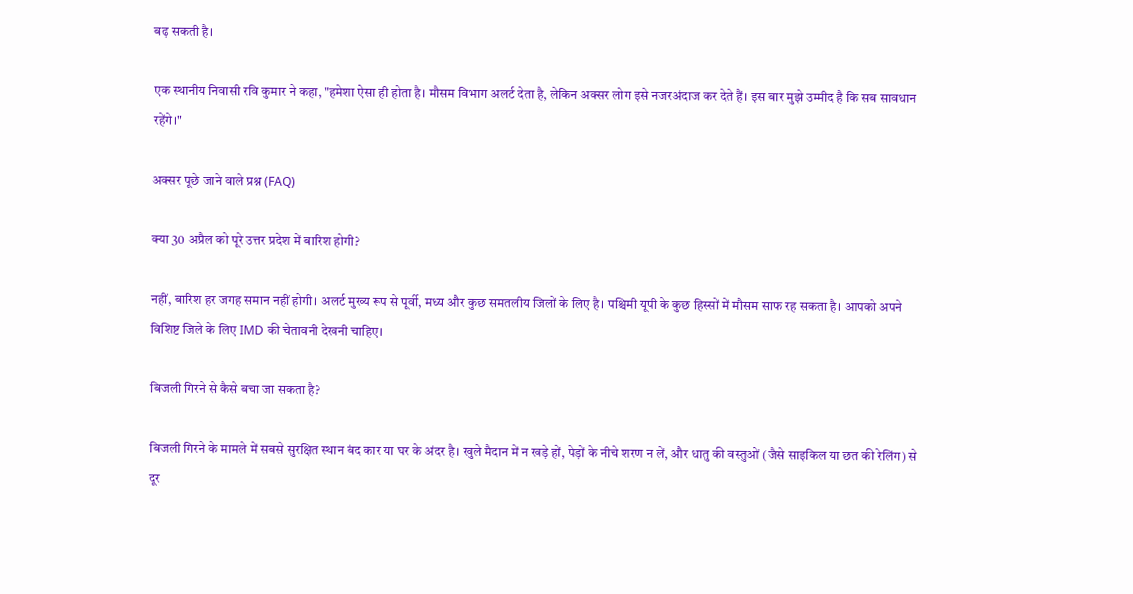बढ़ सकती है।

एक स्थानीय निवासी रवि कुमार ने कहा, "हमेशा ऐसा ही होता है। मौसम विभाग अलर्ट देता है, लेकिन अक्सर लोग इसे नजरअंदाज कर देते हैं। इस बार मुझे उम्मीद है कि सब सावधान रहेंगे।"

अक्सर पूछे जाने वाले प्रश्न (FAQ)

क्या 30 अप्रैल को पूरे उत्तर प्रदेश में बारिश होगी?

नहीं, बारिश हर जगह समान नहीं होगी। अलर्ट मुख्य रूप से पूर्वी, मध्य और कुछ समतलीय जिलों के लिए है। पश्चिमी यूपी के कुछ हिस्सों में मौसम साफ रह सकता है। आपको अपने विशिष्ट जिले के लिए IMD की चेतावनी देखनी चाहिए।

बिजली गिरने से कैसे बचा जा सकता है?

बिजली गिरने के मामले में सबसे सुरक्षित स्थान बंद कार या घर के अंदर है। खुले मैदान में न खड़े हों, पेड़ों के नीचे शरण न लें, और धातु की वस्तुओं (जैसे साइकिल या छत की रेलिंग) से दूर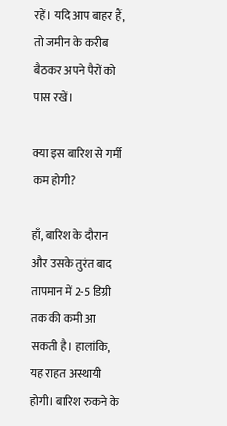रहें। यदि आप बाहर हैं, तो जमीन के करीब बैठकर अपने पैरों को पास रखें।

क्या इस बारिश से गर्मी कम होगी?

हाँ, बारिश के दौरान और उसके तुरंत बाद तापमान में 2-5 डिग्री तक की कमी आ सकती है। हालांकि, यह राहत अस्थायी होगी। बारिश रुकने के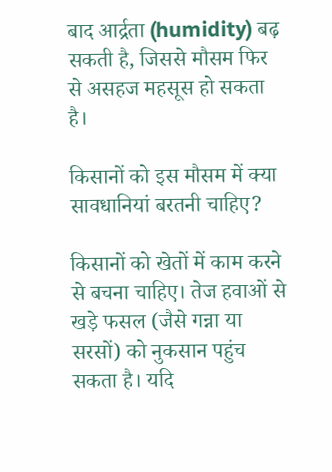बाद आर्द्रता (humidity) बढ़ सकती है, जिससे मौसम फिर से असहज महसूस हो सकता है।

किसानों को इस मौसम में क्या सावधानियां बरतनी चाहिए?

किसानों को खेतों में काम करने से बचना चाहिए। तेज हवाओं से खड़े फसल (जैसे गन्ना या सरसों) को नुकसान पहुंच सकता है। यदि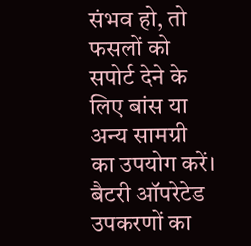संभव हो, तो फसलों को सपोर्ट देने के लिए बांस या अन्य सामग्री का उपयोग करें। बैटरी ऑपरेटेड उपकरणों का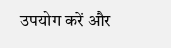उपयोग करें और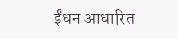ईंधन आधारित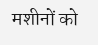मशीनों को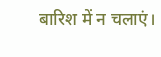बारिश में न चलाएं।